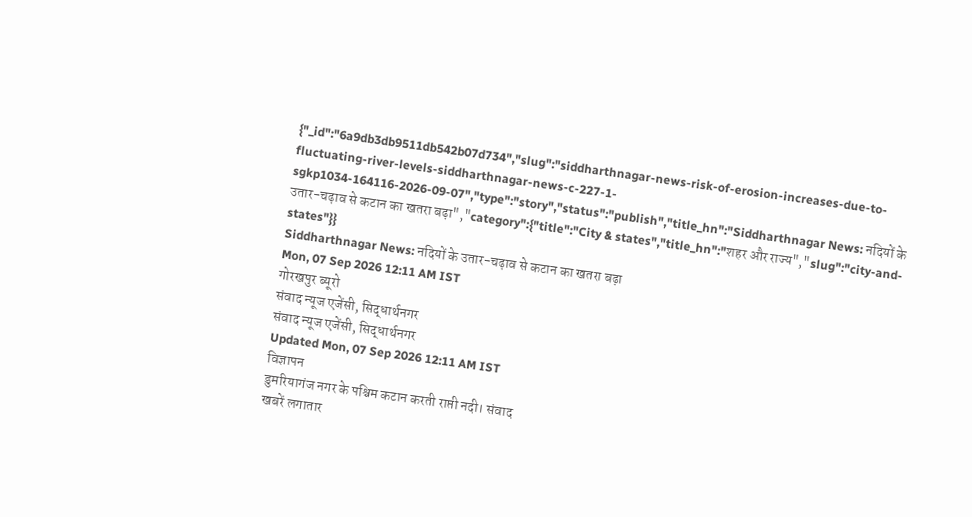{"_id":"6a9db3db9511db542b07d734","slug":"siddharthnagar-news-risk-of-erosion-increases-due-to-fluctuating-river-levels-siddharthnagar-news-c-227-1-sgkp1034-164116-2026-09-07","type":"story","status":"publish","title_hn":"Siddharthnagar News: नदियों के उतार-चढ़ाव से कटान का खतरा बढ़ा","category":{"title":"City & states","title_hn":"शहर और राज्य","slug":"city-and-states"}}
Siddharthnagar News: नदियों के उतार-चढ़ाव से कटान का खतरा बढ़ा
Mon, 07 Sep 2026 12:11 AM IST
गोरखपुर ब्यूरो
संवाद न्यूज एजेंसी, सिद्धार्थनगर
संवाद न्यूज एजेंसी, सिद्धार्थनगर
Updated Mon, 07 Sep 2026 12:11 AM IST
विज्ञापन
डुमरियागंज नगर के पश्चिम कटान करती राप्ती नदी। संवाद
खबरें लगातार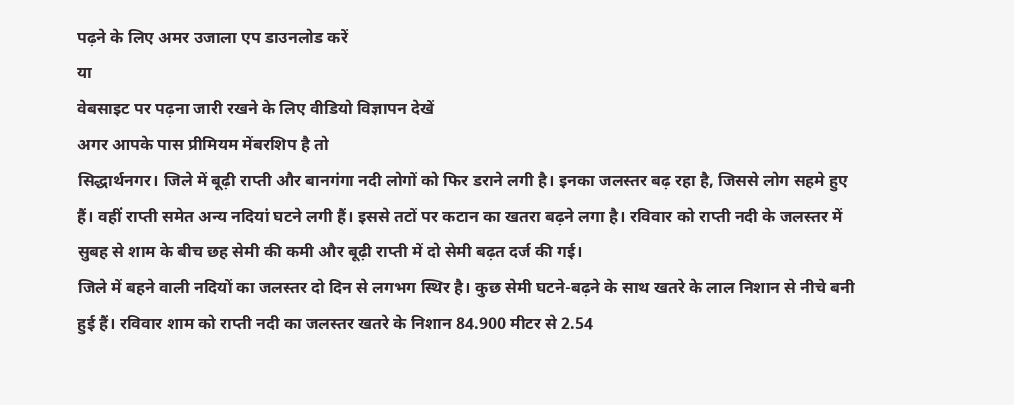पढ़ने के लिए अमर उजाला एप डाउनलोड करें
या
वेबसाइट पर पढ़ना जारी रखने के लिए वीडियो विज्ञापन देखें
अगर आपके पास प्रीमियम मेंबरशिप है तो
सिद्धार्थनगर। जिले में बूढ़ी राप्ती और बानगंगा नदी लोगों को फिर डराने लगी है। इनका जलस्तर बढ़ रहा है, जिससे लोग सहमे हुए हैं। वहीं राप्ती समेत अन्य नदियां घटने लगी हैं। इससे तटों पर कटान का खतरा बढ़ने लगा है। रविवार को राप्ती नदी के जलस्तर में सुबह से शाम के बीच छह सेमी की कमी और बूढ़ी राप्ती में दो सेमी बढ़त दर्ज की गई।
जिले में बहने वाली नदियों का जलस्तर दो दिन से लगभग स्थिर है। कुछ सेमी घटने-बढ़ने के साथ खतरे के लाल निशान से नीचे बनी हुई हैं। रविवार शाम को राप्ती नदी का जलस्तर खतरे के निशान 84.900 मीटर से 2.54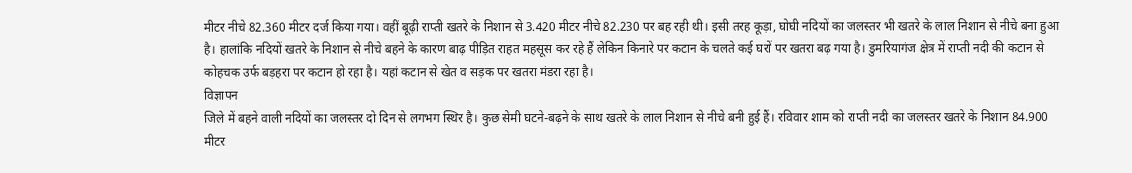मीटर नीचे 82.360 मीटर दर्ज किया गया। वहीं बूढ़ी राप्ती खतरे के निशान से 3.420 मीटर नीचे 82.230 पर बह रही थी। इसी तरह कूड़ा, घोघी नदियों का जलस्तर भी खतरे के लाल निशान से नीचे बना हुआ है। हालांकि नदियों खतरे के निशान से नीचे बहने के कारण बाढ़ पीड़ित राहत महसूस कर रहे हैं लेकिन किनारे पर कटान के चलते कई घरों पर खतरा बढ़ गया है। डुमरियागंज क्षेत्र में राप्ती नदी की कटान से कोहचक उर्फ बड़हरा पर कटान हो रहा है। यहां कटान से खेत व सड़क पर खतरा मंडरा रहा है।
विज्ञापन
जिले में बहने वाली नदियों का जलस्तर दो दिन से लगभग स्थिर है। कुछ सेमी घटने-बढ़ने के साथ खतरे के लाल निशान से नीचे बनी हुई हैं। रविवार शाम को राप्ती नदी का जलस्तर खतरे के निशान 84.900 मीटर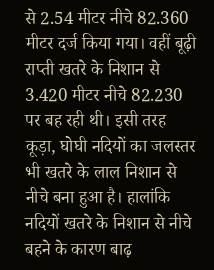से 2.54 मीटर नीचे 82.360 मीटर दर्ज किया गया। वहीं बूढ़ी राप्ती खतरे के निशान से 3.420 मीटर नीचे 82.230 पर बह रही थी। इसी तरह कूड़ा, घोघी नदियों का जलस्तर भी खतरे के लाल निशान से नीचे बना हुआ है। हालांकि नदियों खतरे के निशान से नीचे बहने के कारण बाढ़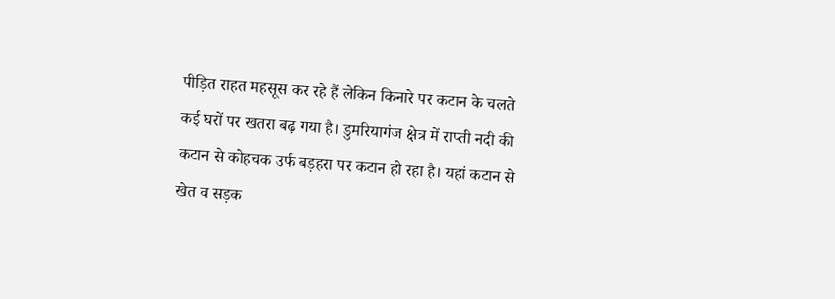पीड़ित राहत महसूस कर रहे हैं लेकिन किनारे पर कटान के चलते कई घरों पर खतरा बढ़ गया है। डुमरियागंज क्षेत्र में राप्ती नदी की कटान से कोहचक उर्फ बड़हरा पर कटान हो रहा है। यहां कटान से खेत व सड़क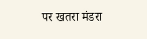पर खतरा मंडरा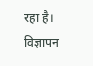रहा है।
विज्ञापन